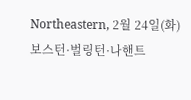Northeastern, 2월 24일(화) 보스턴·벌링턴·나핸트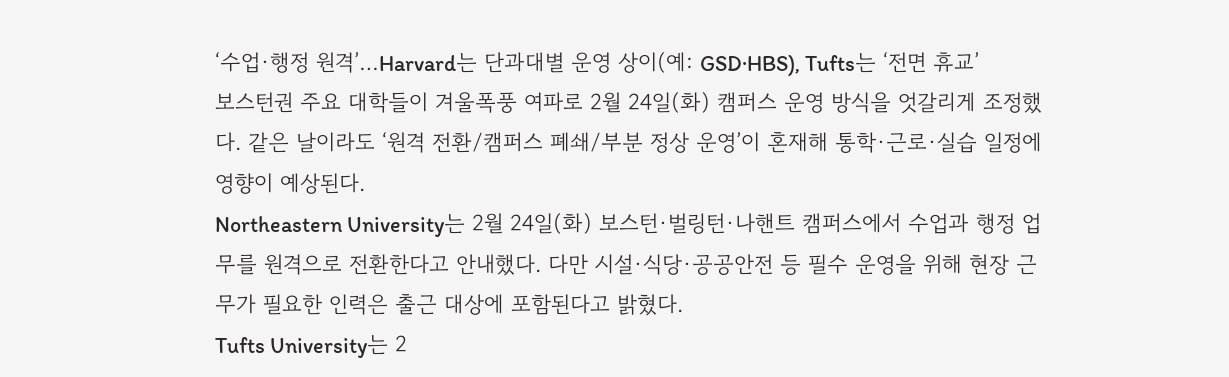‘수업·행정 원격’…Harvard는 단과대별 운영 상이(예: GSD·HBS), Tufts는 ‘전면 휴교’
보스턴권 주요 대학들이 겨울폭풍 여파로 2월 24일(화) 캠퍼스 운영 방식을 엇갈리게 조정했다. 같은 날이라도 ‘원격 전환/캠퍼스 폐쇄/부분 정상 운영’이 혼재해 통학·근로·실습 일정에 영향이 예상된다.
Northeastern University는 2월 24일(화) 보스턴·벌링턴·나핸트 캠퍼스에서 수업과 행정 업무를 원격으로 전환한다고 안내했다. 다만 시설·식당·공공안전 등 필수 운영을 위해 현장 근무가 필요한 인력은 출근 대상에 포함된다고 밝혔다.
Tufts University는 2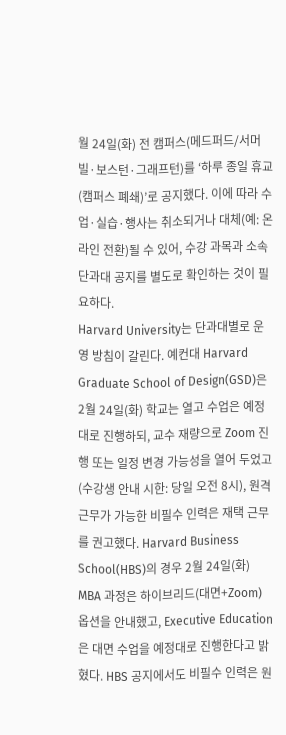월 24일(화) 전 캠퍼스(메드퍼드/서머빌·보스턴·그래프턴)를 ‘하루 종일 휴교(캠퍼스 폐쇄)’로 공지했다. 이에 따라 수업·실습·행사는 취소되거나 대체(예: 온라인 전환)될 수 있어, 수강 과목과 소속 단과대 공지를 별도로 확인하는 것이 필요하다.
Harvard University는 단과대별로 운영 방침이 갈린다. 예컨대 Harvard Graduate School of Design(GSD)은 2월 24일(화) 학교는 열고 수업은 예정대로 진행하되, 교수 재량으로 Zoom 진행 또는 일정 변경 가능성을 열어 두었고(수강생 안내 시한: 당일 오전 8시), 원격 근무가 가능한 비필수 인력은 재택 근무를 권고했다. Harvard Business School(HBS)의 경우 2월 24일(화) MBA 과정은 하이브리드(대면+Zoom) 옵션을 안내했고, Executive Education은 대면 수업을 예정대로 진행한다고 밝혔다. HBS 공지에서도 비필수 인력은 원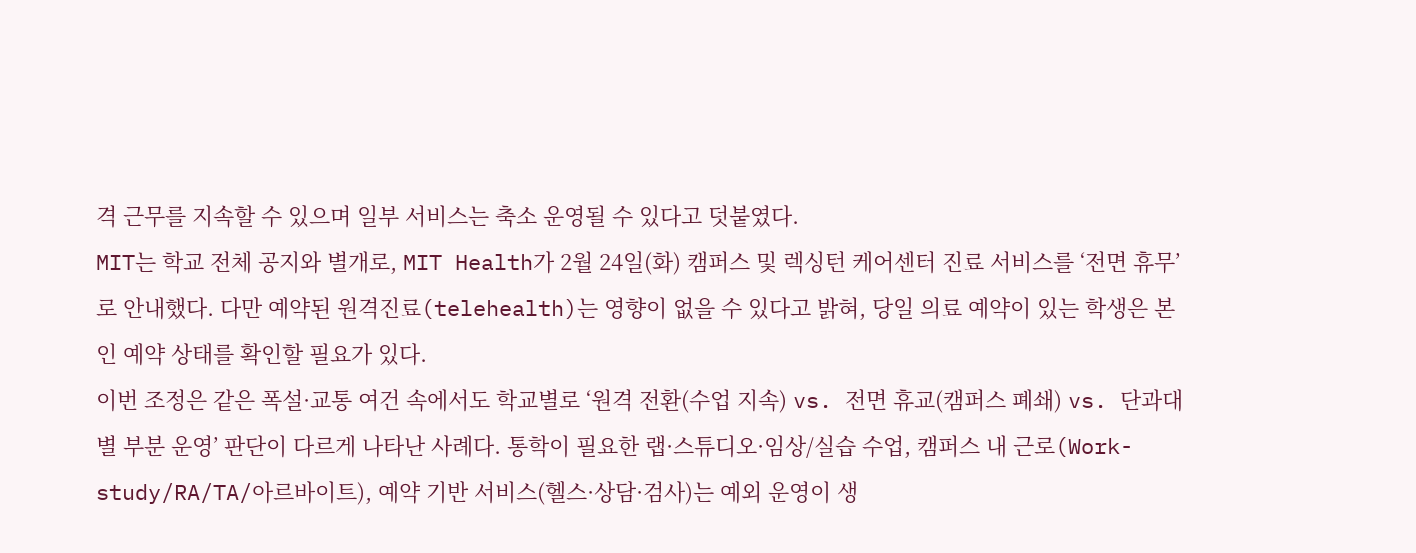격 근무를 지속할 수 있으며 일부 서비스는 축소 운영될 수 있다고 덧붙였다.
MIT는 학교 전체 공지와 별개로, MIT Health가 2월 24일(화) 캠퍼스 및 렉싱턴 케어센터 진료 서비스를 ‘전면 휴무’로 안내했다. 다만 예약된 원격진료(telehealth)는 영향이 없을 수 있다고 밝혀, 당일 의료 예약이 있는 학생은 본인 예약 상태를 확인할 필요가 있다.
이번 조정은 같은 폭설·교통 여건 속에서도 학교별로 ‘원격 전환(수업 지속) vs. 전면 휴교(캠퍼스 폐쇄) vs. 단과대별 부분 운영’ 판단이 다르게 나타난 사례다. 통학이 필요한 랩·스튜디오·임상/실습 수업, 캠퍼스 내 근로(Work-study/RA/TA/아르바이트), 예약 기반 서비스(헬스·상담·검사)는 예외 운영이 생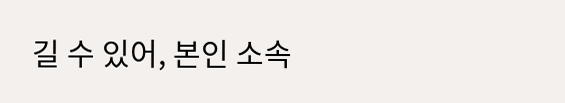길 수 있어, 본인 소속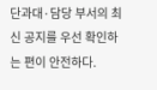단과대·담당 부서의 최신 공지를 우선 확인하는 편이 안전하다.